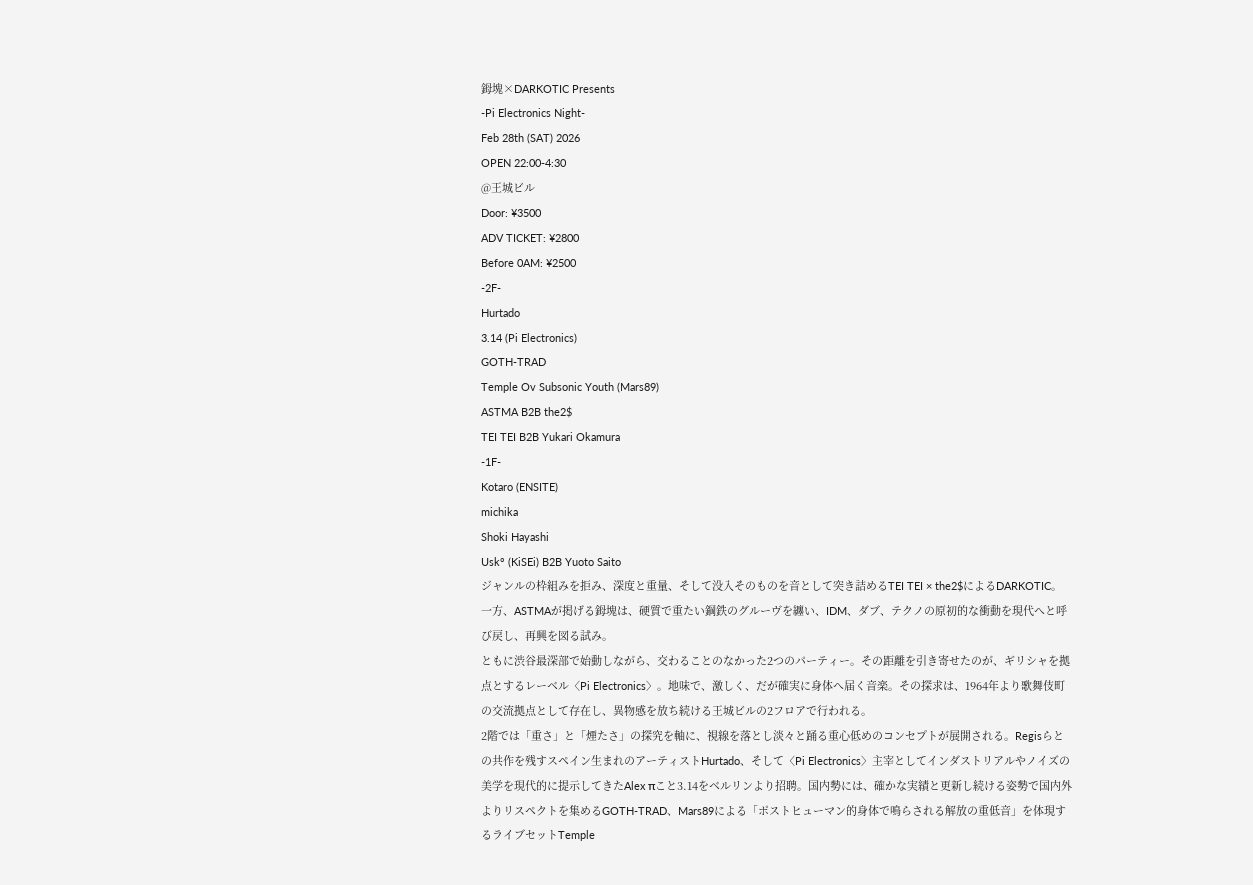鉧塊×DARKOTIC Presents
-Pi Electronics Night-
Feb 28th (SAT) 2026
OPEN 22:00-4:30
@王城ビル
Door: ¥3500
ADV TICKET: ¥2800
Before 0AM: ¥2500
-2F-
Hurtado
3.14 (Pi Electronics)
GOTH-TRAD
Temple Ov Subsonic Youth (Mars89)
ASTMA B2B the2$
TEI TEI B2B Yukari Okamura
-1F-
Kotaro (ENSITE)
michika
Shoki Hayashi
Usk° (KiSEi) B2B Yuoto Saito
ジャンルの枠組みを拒み、深度と重量、そして没入そのものを音として突き詰めるTEI TEI × the2$によるDARKOTIC。
一方、ASTMAが掲げる鉧塊は、硬質で重たい鋼鉄のグルーヴを纏い、IDM、ダブ、テクノの原初的な衝動を現代へと呼び戻し、再興を図る試み。
ともに渋谷最深部で始動しながら、交わることのなかった2つのパーティー。その距離を引き寄せたのが、ギリシャを拠点とするレーベル〈Pi Electronics〉。地味で、激しく、だが確実に身体へ届く音楽。その探求は、1964年より歌舞伎町の交流拠点として存在し、異物感を放ち続ける王城ビルの2フロアで行われる。
2階では「重さ」と「煙たさ」の探究を軸に、視線を落とし淡々と踊る重心低めのコンセプトが展開される。Regisらとの共作を残すスペイン生まれのアーティストHurtado、そして〈Pi Electronics〉主宰としてインダストリアルやノイズの美学を現代的に提示してきたAlex πこと3.14をベルリンより招聘。国内勢には、確かな実績と更新し続ける姿勢で国内外よりリスペクトを集めるGOTH-TRAD、Mars89による「ポストヒューマン的身体で鳴らされる解放の重低音」を体現するライブセットTemple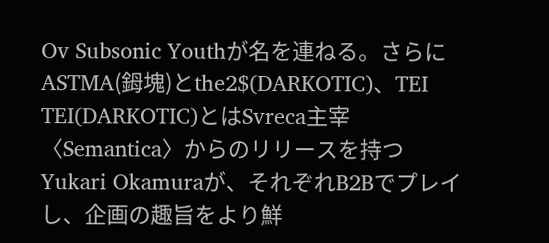Ov Subsonic Youthが名を連ねる。さらにASTMA(鉧塊)とthe2$(DARKOTIC)、TEI TEI(DARKOTIC)とはSvreca主宰〈Semantica〉からのリリースを持つYukari Okamuraが、それぞれB2Bでプレイし、企画の趣旨をより鮮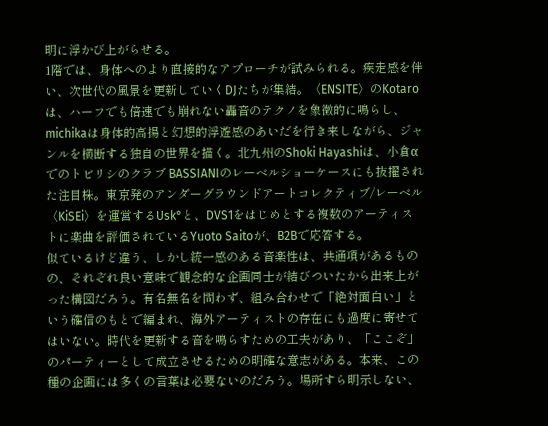明に浮かび上がらせる。
1階では、身体へのより直接的なアプローチが試みられる。疾走感を伴い、次世代の風景を更新していくDJたちが集結。〈ENSITE〉のKotaroは、ハーフでも倍速でも崩れない轟音のテクノを象徴的に鳴らし、michikaは身体的高揚と幻想的浮遊感のあいだを行き来しながら、ジャンルを横断する独自の世界を描く。北九州のShoki Hayashiは、小倉αでのトビリシのクラブ BASSIANIのレーベルショーケースにも抜擢された注目株。東京発のアンダーグラウンドアートコレクティブ/レーベル〈KiSEi〉を運営するUsk°と、DVS1をはじめとする複数のアーティストに楽曲を評価されているYuoto Saitoが、B2Bで応答する。
似ているけど違う、しかし統一感のある音楽性は、共通項があるものの、それぞれ良い意味で観念的な企画同士が結びついたから出来上がった構図だろう。有名無名を問わず、組み合わせで「絶対面白い」という確信のもとで編まれ、海外アーティストの存在にも過度に寄せてはいない。時代を更新する音を鳴らすための工夫があり、「ここぞ」のパーティーとして成立させるための明確な意志がある。本来、この種の企画には多くの言葉は必要ないのだろう。場所すら明示しない、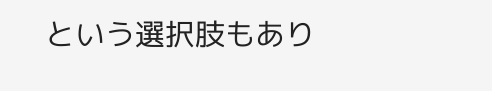という選択肢もあり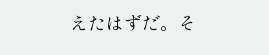えたはずだ。そ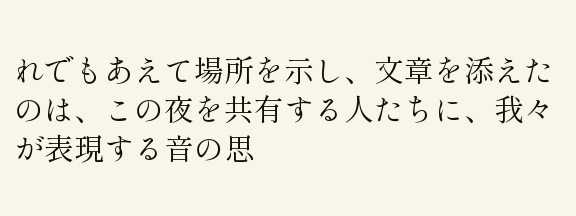れでもあえて場所を示し、文章を添えたのは、この夜を共有する人たちに、我々が表現する音の思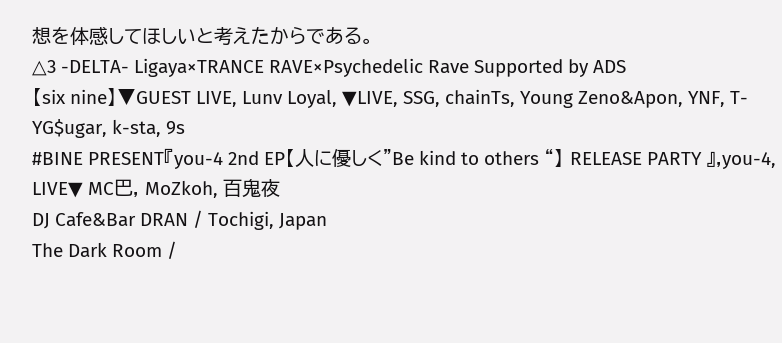想を体感してほしいと考えたからである。
△3 -DELTA- Ligaya×TRANCE RAVE×Psychedelic Rave Supported by ADS
【six nine】▼GUEST LIVE, Lunv Loyal, ▼LIVE, SSG, chainTs, Young Zeno&Apon, YNF, T-YG$ugar, k-sta, 9s
#BINE PRESENT『you-4 2nd EP【人に優しく"Be kind to others “】 RELEASE PARTY 』,you-4, LIVE▼ MC巴, MoZkoh, 百鬼夜
DJ Cafe&Bar DRAN / Tochigi, Japan
The Dark Room /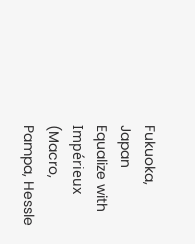Fukuoka, Japan
Equalize with Impérieux (Macro, Pampa, Hessle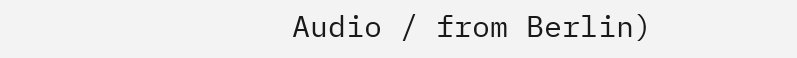Audio / from Berlin)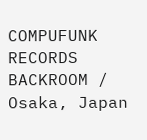COMPUFUNK RECORDS BACKROOM / Osaka, Japan